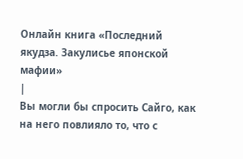Онлайн книга «Последний якудза. Закулисье японской мафии»
|
Вы могли бы спросить Сайго, как на него повлияло то, что с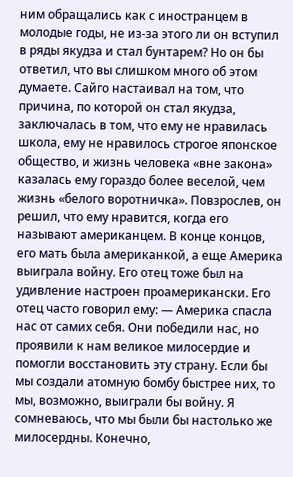ним обращались как с иностранцем в молодые годы, не из-за этого ли он вступил в ряды якудза и стал бунтарем? Но он бы ответил, что вы слишком много об этом думаете. Сайго настаивал на том, что причина, по которой он стал якудза, заключалась в том, что ему не нравилась школа, ему не нравилось строгое японское общество, и жизнь человека «вне закона» казалась ему гораздо более веселой, чем жизнь «белого воротничка». Повзрослев, он решил, что ему нравится, когда его называют американцем. В конце концов, его мать была американкой, а еще Америка выиграла войну. Его отец тоже был на удивление настроен проамерикански. Его отец часто говорил ему: — Америка спасла нас от самих себя. Они победили нас, но проявили к нам великое милосердие и помогли восстановить эту страну. Если бы мы создали атомную бомбу быстрее них, то мы, возможно, выиграли бы войну. Я сомневаюсь, что мы были бы настолько же милосердны. Конечно,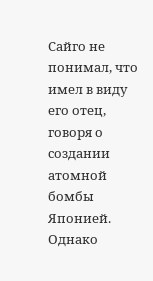Сайго не понимал, что имел в виду его отец, говоря о создании атомной бомбы Японией. Однако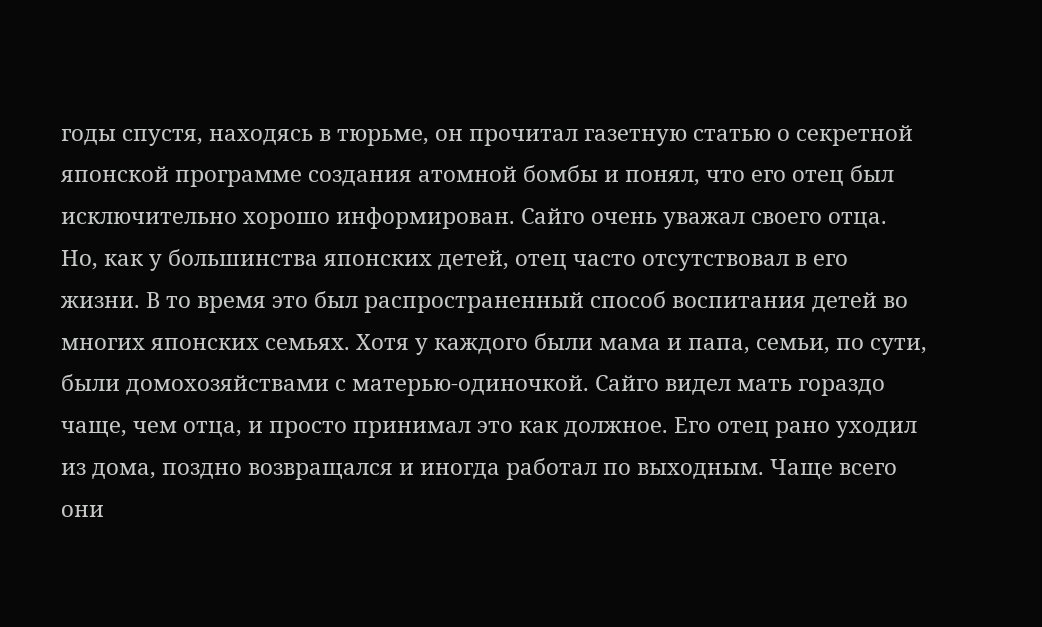годы спустя, находясь в тюрьме, он прочитал газетную статью о секретной японской программе создания атомной бомбы и понял, что его отец был исключительно хорошо информирован. Сайго очень уважал своего отца. Но, как у большинства японских детей, отец часто отсутствовал в его жизни. В то время это был распространенный способ воспитания детей во многих японских семьях. Хотя у каждого были мама и папа, семьи, по сути, были домохозяйствами с матерью-одиночкой. Сайго видел мать гораздо чаще, чем отца, и просто принимал это как должное. Его отец рано уходил из дома, поздно возвращался и иногда работал по выходным. Чаще всего они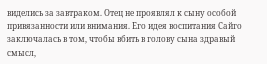виделись за завтраком. Отец не проявлял к сыну особой привязанности или внимания. Его идея воспитания Сайго заключалась в том, чтобы вбить в голову сына здравый смысл,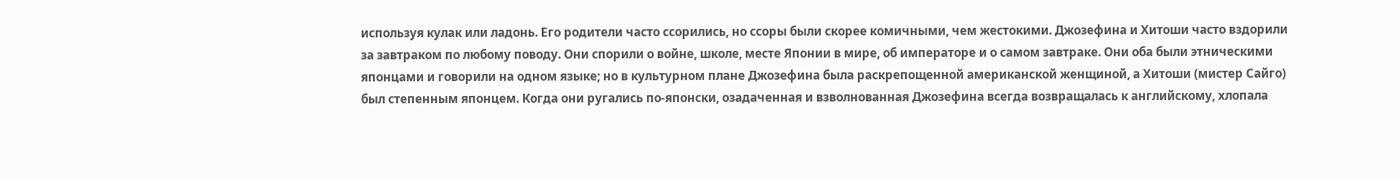используя кулак или ладонь. Его родители часто ссорились, но ссоры были скорее комичными, чем жестокими. Джозефина и Хитоши часто вздорили за завтраком по любому поводу. Они спорили о войне, школе, месте Японии в мире, об императоре и о самом завтраке. Они оба были этническими японцами и говорили на одном языке; но в культурном плане Джозефина была раскрепощенной американской женщиной, а Хитоши (мистер Сайго) был степенным японцем. Когда они ругались по-японски, озадаченная и взволнованная Джозефина всегда возвращалась к английскому, хлопала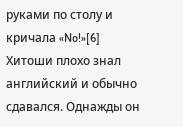руками по столу и кричала «No!»[6] Хитоши плохо знал английский и обычно сдавался. Однажды он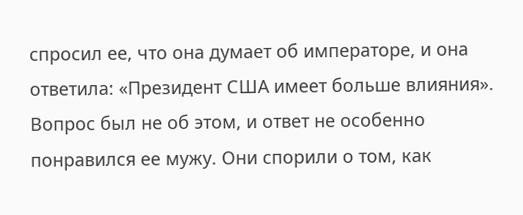спросил ее, что она думает об императоре, и она ответила: «Президент США имеет больше влияния». Вопрос был не об этом, и ответ не особенно понравился ее мужу. Они спорили о том, как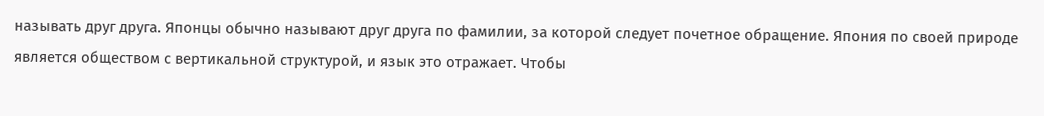называть друг друга. Японцы обычно называют друг друга по фамилии, за которой следует почетное обращение. Япония по своей природе является обществом с вертикальной структурой, и язык это отражает. Чтобы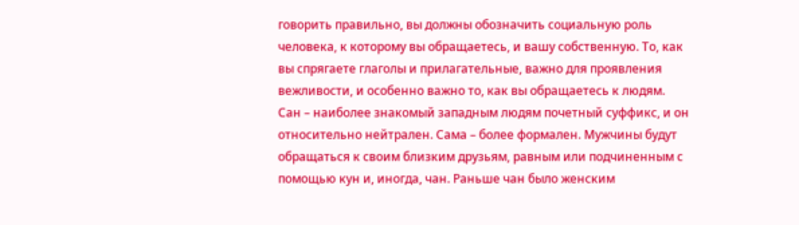говорить правильно, вы должны обозначить социальную роль человека, к которому вы обращаетесь, и вашу собственную. То, как вы спрягаете глаголы и прилагательные, важно для проявления вежливости, и особенно важно то, как вы обращаетесь к людям. Сан – наиболее знакомый западным людям почетный суффикс, и он относительно нейтрален. Сама – более формален. Мужчины будут обращаться к своим близким друзьям, равным или подчиненным с помощью кун и, иногда, чан. Раньше чан было женским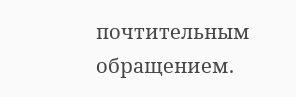почтительным обращением.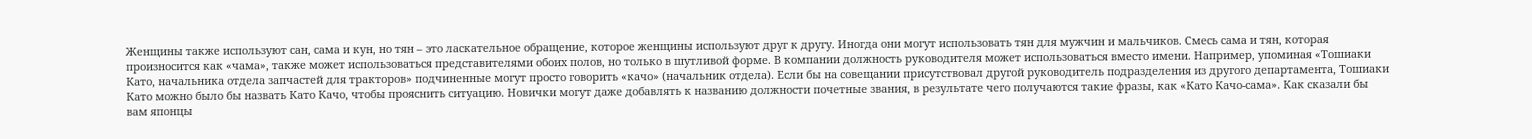Женщины также используют сан, сама и кун, но тян – это ласкательное обращение, которое женщины используют друг к другу. Иногда они могут использовать тян для мужчин и мальчиков. Смесь сама и тян, которая произносится как «чама», также может использоваться представителями обоих полов, но только в шутливой форме. В компании должность руководителя может использоваться вместо имени. Например, упоминая «Тошиаки Като, начальника отдела запчастей для тракторов» подчиненные могут просто говорить «качо» (начальник отдела). Если бы на совещании присутствовал другой руководитель подразделения из другого департамента, Тошиаки Като можно было бы назвать Като Качо, чтобы прояснить ситуацию. Новички могут даже добавлять к названию должности почетные звания, в результате чего получаются такие фразы, как «Като Качо-сама». Как сказали бы вам японцы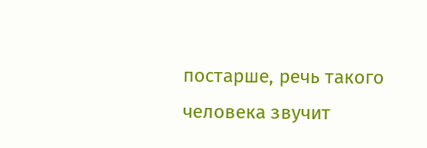постарше, речь такого человека звучит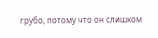грубо, потому что он слишком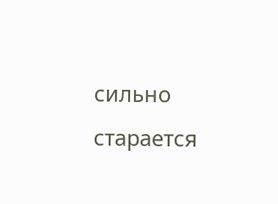сильно старается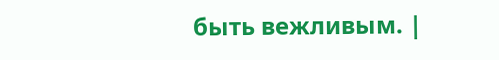быть вежливым. |